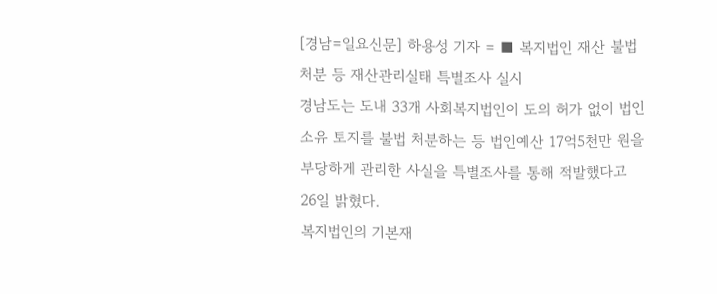[경남=일요신문] 하용성 기자 = ■ 복지법인 재산 불법처분 등 재산관리실태 특별조사 실시
경남도는 도내 33개 사회복지법인이 도의 허가 없이 법인소유 토지를 불법 처분하는 등 법인예산 17억5천만 원을 부당하게 관리한 사실을 특별조사를 통해 적발했다고 26일 밝혔다.
복지법인의 기본재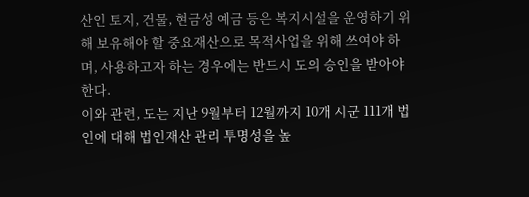산인 토지, 건물, 현금성 예금 등은 복지시설을 운영하기 위해 보유해야 할 중요재산으로 목적사업을 위해 쓰여야 하며, 사용하고자 하는 경우에는 반드시 도의 승인을 받아야 한다.
이와 관련, 도는 지난 9월부터 12월까지 10개 시군 111개 법인에 대해 법인재산 관리 투명성을 높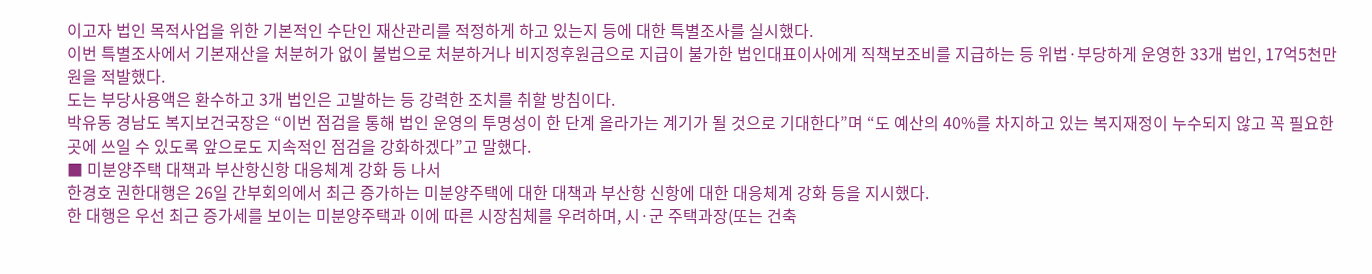이고자 법인 목적사업을 위한 기본적인 수단인 재산관리를 적정하게 하고 있는지 등에 대한 특별조사를 실시했다.
이번 특별조사에서 기본재산을 처분허가 없이 불법으로 처분하거나 비지정후원금으로 지급이 불가한 법인대표이사에게 직책보조비를 지급하는 등 위법·부당하게 운영한 33개 법인, 17억5천만 원을 적발했다.
도는 부당사용액은 환수하고 3개 법인은 고발하는 등 강력한 조치를 취할 방침이다.
박유동 경남도 복지보건국장은 “이번 점검을 통해 법인 운영의 투명성이 한 단계 올라가는 계기가 될 것으로 기대한다”며 “도 예산의 40%를 차지하고 있는 복지재정이 누수되지 않고 꼭 필요한 곳에 쓰일 수 있도록 앞으로도 지속적인 점검을 강화하겠다”고 말했다.
■ 미분양주택 대책과 부산항신항 대응체계 강화 등 나서
한경호 권한대행은 26일 간부회의에서 최근 증가하는 미분양주택에 대한 대책과 부산항 신항에 대한 대응체계 강화 등을 지시했다.
한 대행은 우선 최근 증가세를 보이는 미분양주택과 이에 따른 시장침체를 우려하며, 시·군 주택과장(또는 건축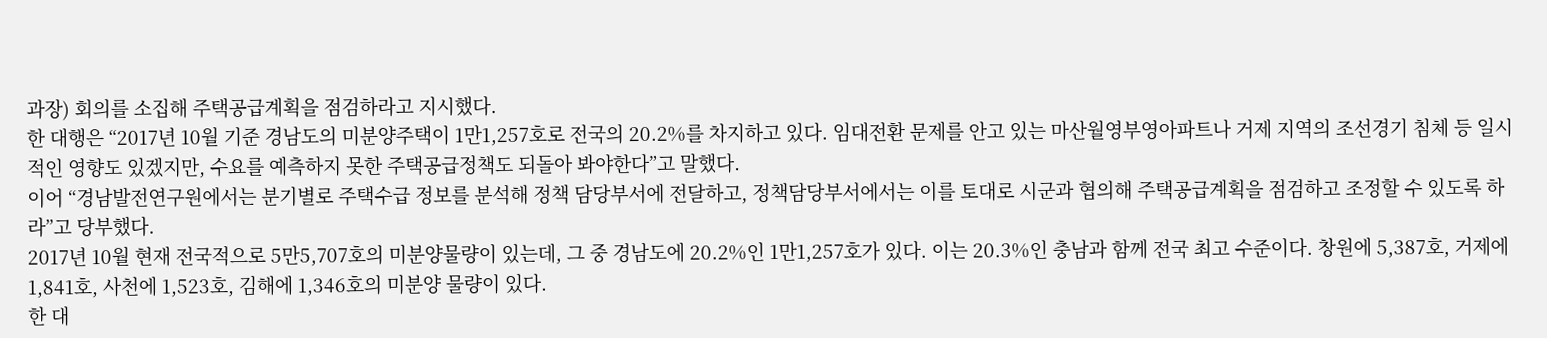과장) 회의를 소집해 주택공급계획을 점검하라고 지시했다.
한 대행은 “2017년 10월 기준 경남도의 미분양주택이 1만1,257호로 전국의 20.2%를 차지하고 있다. 임대전환 문제를 안고 있는 마산월영부영아파트나 거제 지역의 조선경기 침체 등 일시적인 영향도 있겠지만, 수요를 예측하지 못한 주택공급정책도 되돌아 봐야한다”고 말했다.
이어 “경남발전연구원에서는 분기별로 주택수급 정보를 분석해 정책 담당부서에 전달하고, 정책담당부서에서는 이를 토대로 시군과 협의해 주택공급계획을 점검하고 조정할 수 있도록 하라”고 당부했다.
2017년 10월 현재 전국적으로 5만5,707호의 미분양물량이 있는데, 그 중 경남도에 20.2%인 1만1,257호가 있다. 이는 20.3%인 충남과 함께 전국 최고 수준이다. 창원에 5,387호, 거제에 1,841호, 사천에 1,523호, 김해에 1,346호의 미분양 물량이 있다.
한 대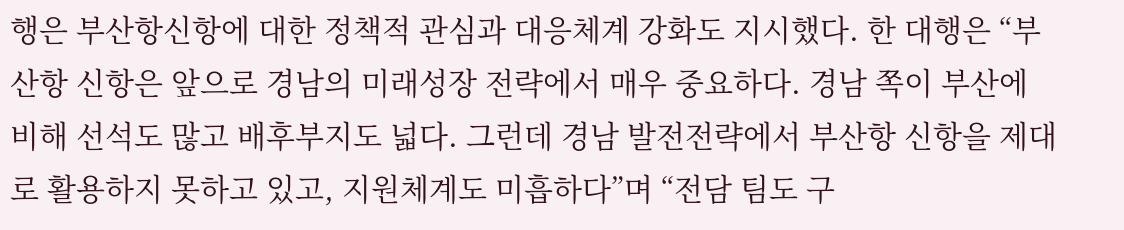행은 부산항신항에 대한 정책적 관심과 대응체계 강화도 지시했다. 한 대행은 “부산항 신항은 앞으로 경남의 미래성장 전략에서 매우 중요하다. 경남 쪽이 부산에 비해 선석도 많고 배후부지도 넓다. 그런데 경남 발전전략에서 부산항 신항을 제대로 활용하지 못하고 있고, 지원체계도 미흡하다”며 “전담 팀도 구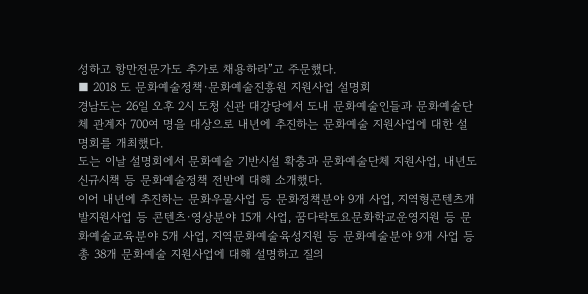성하고 항만전문가도 추가로 채용하라”고 주문했다.
■ 2018 도 문화예술정책·문화예술진흥원 지원사업 설명회
경남도는 26일 오후 2시 도청 신관 대강당에서 도내 문화예술인들과 문화예술단체 관계자 700여 명을 대상으로 내년에 추진하는 문화예술 지원사업에 대한 설명회를 개최했다.
도는 이날 설명회에서 문화예술 기반시설 확충과 문화예술단체 지원사업, 내년도 신규시책 등 문화예술정책 전반에 대해 소개했다.
이어 내년에 추진하는 문화우물사업 등 문화정책분야 9개 사업, 지역형콘텐츠개발지원사업 등 콘텐츠·영상분야 15개 사업, 꿈다락토요문화학교운영지원 등 문화예술교육분야 5개 사업, 지역문화예술육성지원 등 문화예술분야 9개 사업 등 총 38개 문화예술 지원사업에 대해 설명하고 질의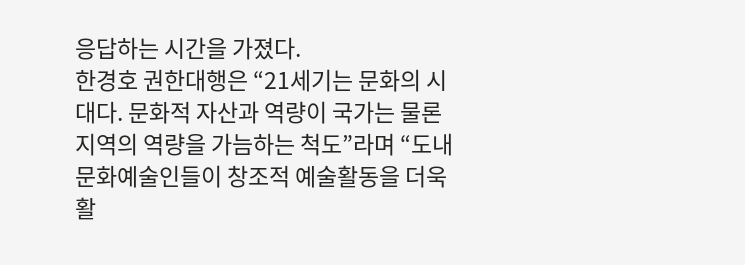응답하는 시간을 가졌다.
한경호 권한대행은 “21세기는 문화의 시대다. 문화적 자산과 역량이 국가는 물론 지역의 역량을 가늠하는 척도”라며 “도내 문화예술인들이 창조적 예술활동을 더욱 활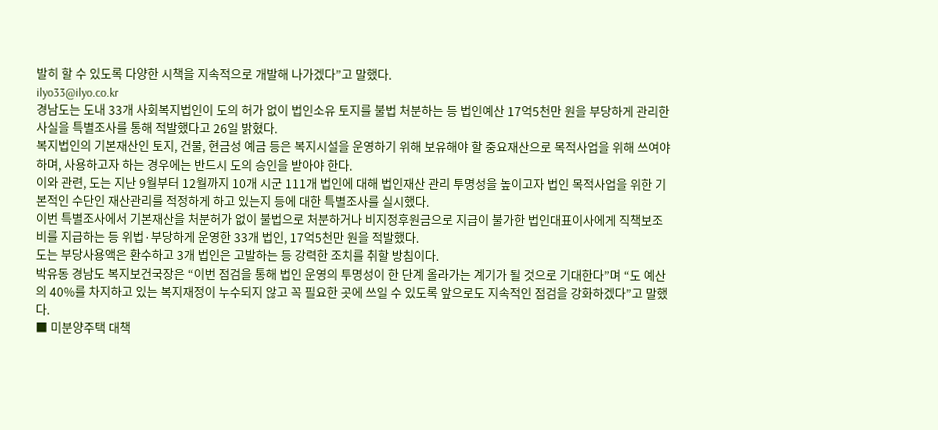발히 할 수 있도록 다양한 시책을 지속적으로 개발해 나가겠다”고 말했다.
ilyo33@ilyo.co.kr
경남도는 도내 33개 사회복지법인이 도의 허가 없이 법인소유 토지를 불법 처분하는 등 법인예산 17억5천만 원을 부당하게 관리한 사실을 특별조사를 통해 적발했다고 26일 밝혔다.
복지법인의 기본재산인 토지, 건물, 현금성 예금 등은 복지시설을 운영하기 위해 보유해야 할 중요재산으로 목적사업을 위해 쓰여야 하며, 사용하고자 하는 경우에는 반드시 도의 승인을 받아야 한다.
이와 관련, 도는 지난 9월부터 12월까지 10개 시군 111개 법인에 대해 법인재산 관리 투명성을 높이고자 법인 목적사업을 위한 기본적인 수단인 재산관리를 적정하게 하고 있는지 등에 대한 특별조사를 실시했다.
이번 특별조사에서 기본재산을 처분허가 없이 불법으로 처분하거나 비지정후원금으로 지급이 불가한 법인대표이사에게 직책보조비를 지급하는 등 위법·부당하게 운영한 33개 법인, 17억5천만 원을 적발했다.
도는 부당사용액은 환수하고 3개 법인은 고발하는 등 강력한 조치를 취할 방침이다.
박유동 경남도 복지보건국장은 “이번 점검을 통해 법인 운영의 투명성이 한 단계 올라가는 계기가 될 것으로 기대한다”며 “도 예산의 40%를 차지하고 있는 복지재정이 누수되지 않고 꼭 필요한 곳에 쓰일 수 있도록 앞으로도 지속적인 점검을 강화하겠다”고 말했다.
■ 미분양주택 대책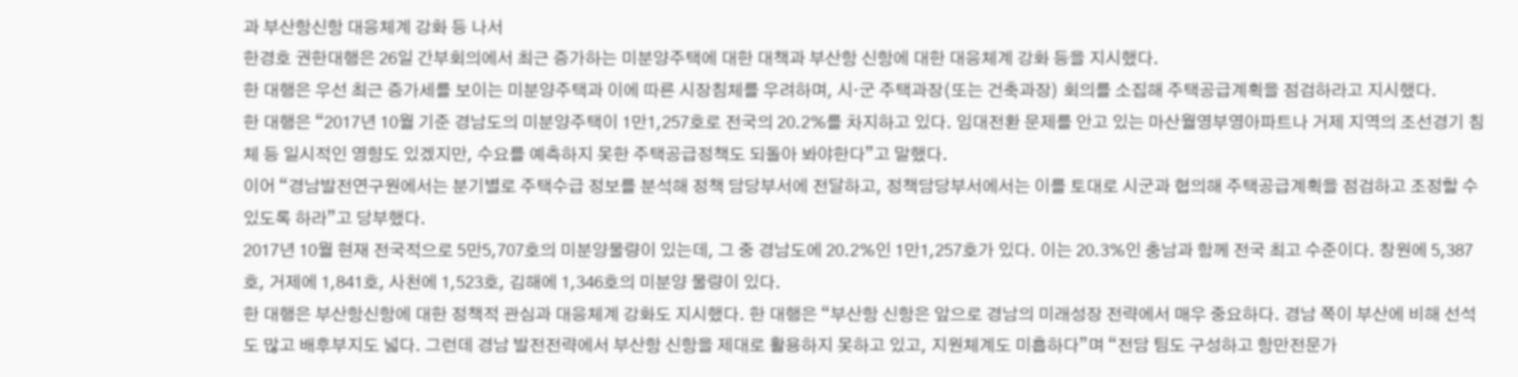과 부산항신항 대응체계 강화 등 나서
한경호 권한대행은 26일 간부회의에서 최근 증가하는 미분양주택에 대한 대책과 부산항 신항에 대한 대응체계 강화 등을 지시했다.
한 대행은 우선 최근 증가세를 보이는 미분양주택과 이에 따른 시장침체를 우려하며, 시·군 주택과장(또는 건축과장) 회의를 소집해 주택공급계획을 점검하라고 지시했다.
한 대행은 “2017년 10월 기준 경남도의 미분양주택이 1만1,257호로 전국의 20.2%를 차지하고 있다. 임대전환 문제를 안고 있는 마산월영부영아파트나 거제 지역의 조선경기 침체 등 일시적인 영향도 있겠지만, 수요를 예측하지 못한 주택공급정책도 되돌아 봐야한다”고 말했다.
이어 “경남발전연구원에서는 분기별로 주택수급 정보를 분석해 정책 담당부서에 전달하고, 정책담당부서에서는 이를 토대로 시군과 협의해 주택공급계획을 점검하고 조정할 수 있도록 하라”고 당부했다.
2017년 10월 현재 전국적으로 5만5,707호의 미분양물량이 있는데, 그 중 경남도에 20.2%인 1만1,257호가 있다. 이는 20.3%인 충남과 함께 전국 최고 수준이다. 창원에 5,387호, 거제에 1,841호, 사천에 1,523호, 김해에 1,346호의 미분양 물량이 있다.
한 대행은 부산항신항에 대한 정책적 관심과 대응체계 강화도 지시했다. 한 대행은 “부산항 신항은 앞으로 경남의 미래성장 전략에서 매우 중요하다. 경남 쪽이 부산에 비해 선석도 많고 배후부지도 넓다. 그런데 경남 발전전략에서 부산항 신항을 제대로 활용하지 못하고 있고, 지원체계도 미흡하다”며 “전담 팀도 구성하고 항만전문가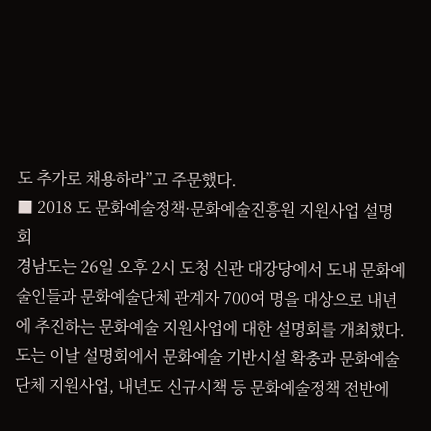도 추가로 채용하라”고 주문했다.
■ 2018 도 문화예술정책·문화예술진흥원 지원사업 설명회
경남도는 26일 오후 2시 도청 신관 대강당에서 도내 문화예술인들과 문화예술단체 관계자 700여 명을 대상으로 내년에 추진하는 문화예술 지원사업에 대한 설명회를 개최했다.
도는 이날 설명회에서 문화예술 기반시설 확충과 문화예술단체 지원사업, 내년도 신규시책 등 문화예술정책 전반에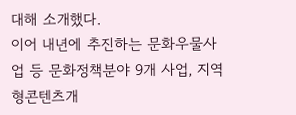대해 소개했다.
이어 내년에 추진하는 문화우물사업 등 문화정책분야 9개 사업, 지역형콘텐츠개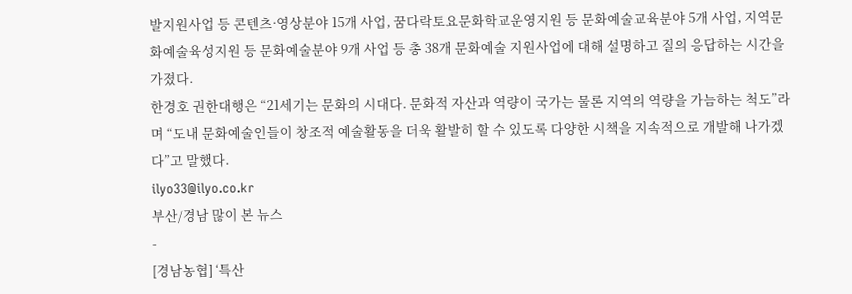발지원사업 등 콘텐츠·영상분야 15개 사업, 꿈다락토요문화학교운영지원 등 문화예술교육분야 5개 사업, 지역문화예술육성지원 등 문화예술분야 9개 사업 등 총 38개 문화예술 지원사업에 대해 설명하고 질의 응답하는 시간을 가졌다.
한경호 권한대행은 “21세기는 문화의 시대다. 문화적 자산과 역량이 국가는 물론 지역의 역량을 가늠하는 척도”라며 “도내 문화예술인들이 창조적 예술활동을 더욱 활발히 할 수 있도록 다양한 시책을 지속적으로 개발해 나가겠다”고 말했다.
ilyo33@ilyo.co.kr
부산/경남 많이 본 뉴스
-
[경남농협] ‘특산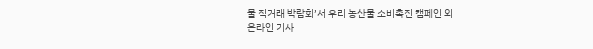물 직거래 박람회’서 우리 농산물 소비촉진 캠페인 외
온라인 기사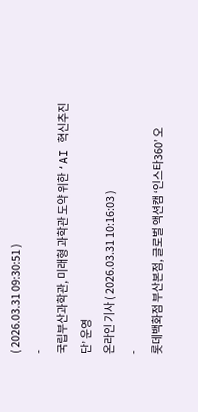( 2026.03.31 09:30:51 )
-
국립부산과학관, 미래형 과학관 도약 위한 ‘AI 혁신추진단’ 운영
온라인 기사 ( 2026.03.31 10:16:03 )
-
롯데백화점 부산본점, 글로벌 액션캠 ‘인스타360’ 오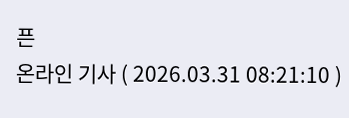픈
온라인 기사 ( 2026.03.31 08:21:10 )